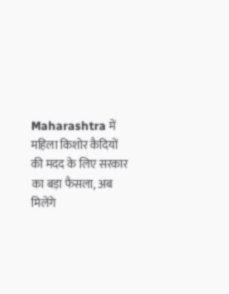Maharashtra में महिला किशोर कैदियों की मदद के लिए सरकार का बड़ा फैसला, अब मिलेंगे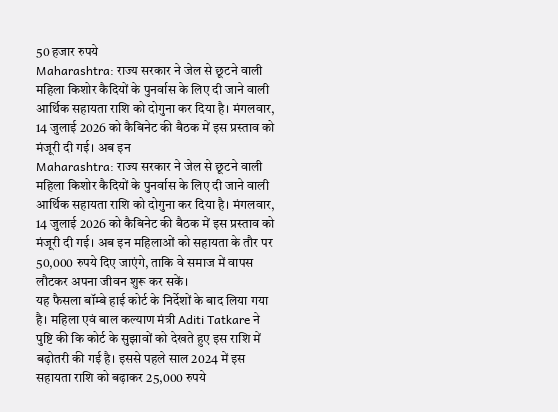50 हजार रुपये
Maharashtra: राज्य सरकार ने जेल से छूटने वाली महिला किशोर कैदियों के पुनर्वास के लिए दी जाने वाली आर्थिक सहायता राशि को दोगुना कर दिया है। मंगलवार, 14 जुलाई 2026 को कैबिनेट की बैठक में इस प्रस्ताव को मंजूरी दी गई। अब इन
Maharashtra: राज्य सरकार ने जेल से छूटने वाली महिला किशोर कैदियों के पुनर्वास के लिए दी जाने वाली आर्थिक सहायता राशि को दोगुना कर दिया है। मंगलवार, 14 जुलाई 2026 को कैबिनेट की बैठक में इस प्रस्ताव को मंजूरी दी गई। अब इन महिलाओं को सहायता के तौर पर 50,000 रुपये दिए जाएंगे, ताकि वे समाज में वापस लौटकर अपना जीवन शुरू कर सकें।
यह फैसला बॉम्बे हाई कोर्ट के निर्देशों के बाद लिया गया है। महिला एवं बाल कल्याण मंत्री Aditi Tatkare ने पुष्टि की कि कोर्ट के सुझावों को देखते हुए इस राशि में बढ़ोतरी की गई है। इससे पहले साल 2024 में इस सहायता राशि को बढ़ाकर 25,000 रुपये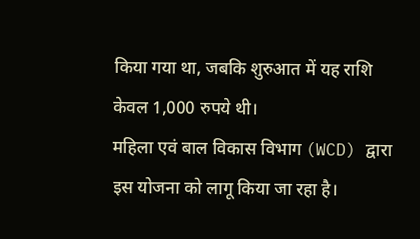किया गया था, जबकि शुरुआत में यह राशि केवल 1,000 रुपये थी।
महिला एवं बाल विकास विभाग (WCD) द्वारा इस योजना को लागू किया जा रहा है।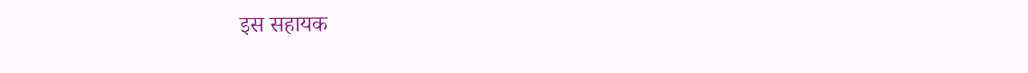इस सहायक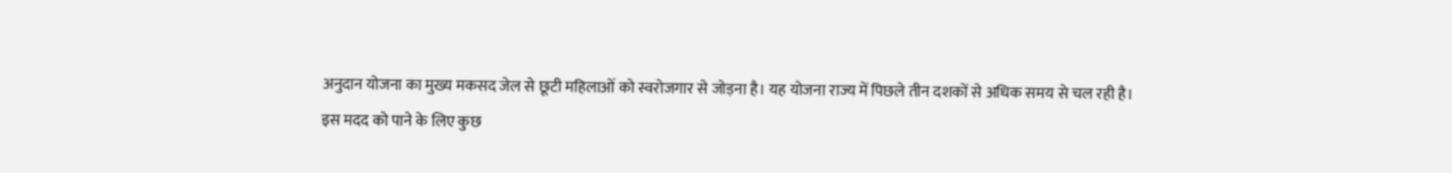अनुदान योजना का मुख्य मकसद जेल से छूटी महिलाओं को स्वरोजगार से जोड़ना है। यह योजना राज्य में पिछले तीन दशकों से अधिक समय से चल रही है।
इस मदद को पाने के लिए कुछ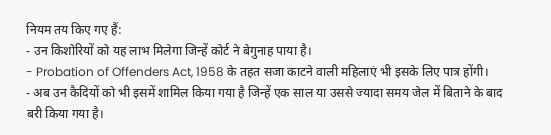नियम तय किए गए हैं:
- उन किशोरियों को यह लाभ मिलेगा जिन्हें कोर्ट ने बेगुनाह पाया है।
- Probation of Offenders Act, 1958 के तहत सजा काटने वाली महिलाएं भी इसके लिए पात्र होंगी।
- अब उन कैदियों को भी इसमें शामिल किया गया है जिन्हें एक साल या उससे ज्यादा समय जेल में बिताने के बाद बरी किया गया है।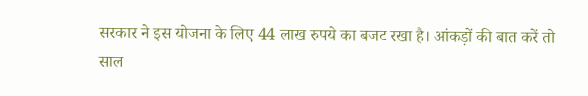सरकार ने इस योजना के लिए 44 लाख रुपये का बजट रखा है। आंकड़ों की बात करें तो साल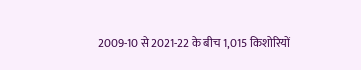2009-10 से 2021-22 के बीच 1,015 किशोरियों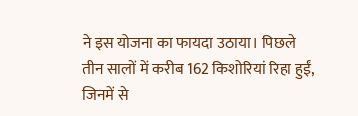ने इस योजना का फायदा उठाया। पिछले तीन सालों में करीब 162 किशोरियां रिहा हुईं, जिनमें से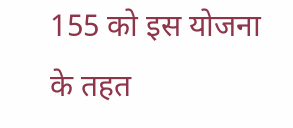155 को इस योजना के तहत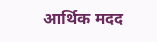आर्थिक मदद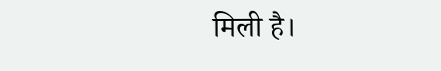मिली है।